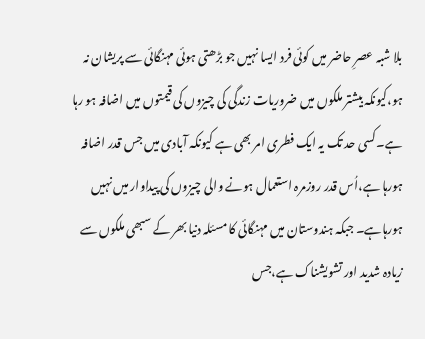بلا شبہ عصرِ حاضر میں کوئی فرد ایسا نہیں جو بڑھتی ہوئی مہنگائی سے پریشان نہ ہو،کیونکہ بیشتر ملکوں میں ضروریات زندگی کی چیزوں کی قیمتوں میں اضافہ ہو رہا ہے۔کسی حد تک یہ ایک فطری امر بھی ہے کیونکہ آبادی میں جس قدر اضافہ ہورہا ہے،اُس قدر روزمرہ استعمال ہونے والی چیزوں کی پیداوار میں نہیں ہورہاہے۔ جبکہ ہندوستان میں مہنگائی کا مسئلہ دنیا بھر کے سبھی ملکوں سے زیادہ شدید اور تشویشناک ہے،جس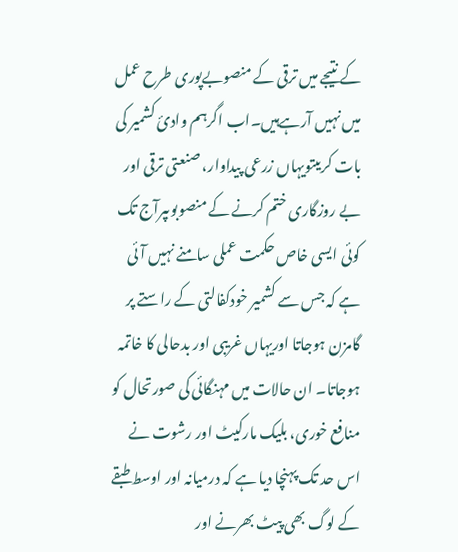کے نتیجے میں ترقی کے منصوبےپوری طرح عمل میں نہیں آرہےہیں۔اب اگرہم وادیٔ کشمیر کی بات کریںتویہاں زرعی پیداوار، صنعتی ترقی اور بے روزگاری ختم کرنے کے منصوبوںپرآج تک کوئی ایسی خاص حکمت عملی سامنے نہیں آئی ہے کہ جس سے کشمیر خودکفالتی کے راستے پر گامزن ہوجاتا اوریہاں غریبی اور بدحالی کا خاتمہ ہوجاتا۔ ان حالات میں مہنگائی کی صورتحال کو منافع خوری، بلیک مارکیٹ اور رشوت نے اس حد تک پہنچا دیا ہے کہ درمیانہ اور اوسط طبقے کے لوگ بھی پیٹ بھرنے اور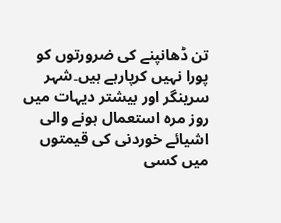تن ڈھانپنے کی ضرورتوں کو پورا نہیں کرپارہے ہیں۔شہر سرینگر اور بیشتر دیہات میں روز مرہ استعمال ہونے والی اشیائے خوردنی کی قیمتوں میں کسی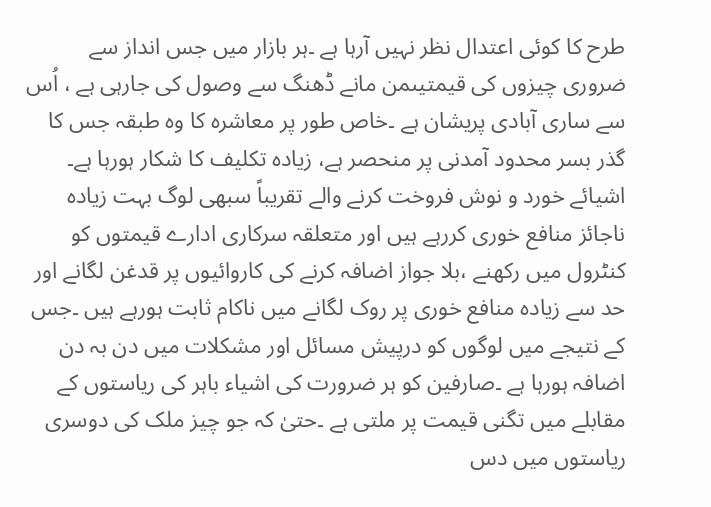طرح کا کوئی اعتدال نظر نہیں آرہا ہے ۔ہر بازار میں جس انداز سے ضروری چیزوں کی قیمتیںمن مانے ڈھنگ سے وصول کی جارہی ہے ، اُس سے ساری آبادی پریشان ہے ۔خاص طور پر معاشرہ کا وہ طبقہ جس کا گذر بسر محدود آمدنی پر منحصر ہے، زیادہ تکلیف کا شکار ہورہا ہے۔
اشیائے خورد و نوش فروخت کرنے والے تقریباً سبھی لوگ بہت زیادہ ناجائز منافع خوری کررہے ہیں اور متعلقہ سرکاری ادارے قیمتوں کو کنٹرول میں رکھنے ،بلا جواز اضافہ کرنے کی کاروائیوں پر قدغن لگانے اور حد سے زیادہ منافع خوری پر روک لگانے میں ناکام ثابت ہورہے ہیں ۔جس کے نتیجے میں لوگوں کو درپیش مسائل اور مشکلات میں دن بہ دن اضافہ ہورہا ہے ۔صارفین کو ہر ضرورت کی اشیاء باہر کی ریاستوں کے مقابلے میں تگنی قیمت پر ملتی ہے ۔حتیٰ کہ جو چیز ملک کی دوسری ریاستوں میں دس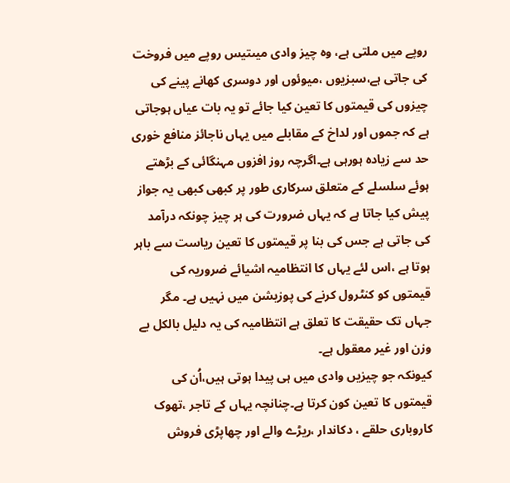روپے میں ملتی ہے، وہ چیز وادی میںتیس روپے میں فروخت کی جاتی ہے،سبزیوں ،میوئوں اور دوسری کھانے پینے کی چیزوں کی قیمتوں کا تعین کیا جائے تو یہ بات عیاں ہوجاتی ہے کہ جموں اور لداخ کے مقابلے میں یہاں ناجائز منافع خوری حد سے زیادہ ہورہی ہے۔اگرچہ روز افزوں مہنگائی کے بڑھتے ہوئے سلسلے کے متعلق سرکاری طور پر کبھی کبھی یہ جواز پیش کیا جاتا ہے کہ یہاں ضرورت کی ہر چیز چونکہ درآمد کی جاتی ہے جس کی بنا پر قیمتوں کا تعین ریاست سے باہر ہوتا ہے ،اس لئے یہاں کا انتظامیہ اشیائے ضروریہ کی قیمتوں کو کنٹرول کرنے کی پوزیشن میں نہیں ہے۔ مگر جہاں تک حقیقت کا تعلق ہے انتظامیہ کی یہ دلیل بالکل بے وزن اور غیر معقول ہے۔
کیونکہ جو چیزیں وادی میں ہی پیدا ہوتی ہیں،اُن کی قیمتوں کا تعین کون کرتا ہے۔چنانچہ یہاں کے تاجر ،تھوک کاروباری حلقے ، دکاندار ،ریڑے والے اور چھاپڑی فروش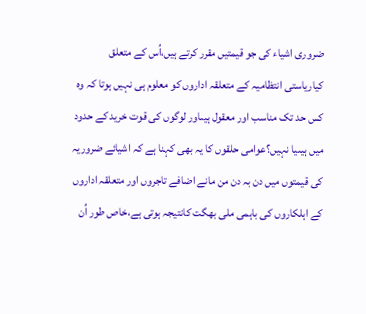ضروری اشیاء کی جو قیمتیں مقرر کرتے ہیں،اُس کے متعلق کیاریاستی انتظامیہ کے متعلقہ اداروں کو معلوم ہی نہیں ہوتا کہ وہ کس حد تک مناسب اور معقول ہیںاور لوگوں کی قوت خرید کے حدود میں ہیںیا نہیں؟عوامی حلقوں کا یہ بھی کہنا ہے کہ اشیائے ضروریہ کی قیمتوں میں دن بہ دن من مانے اضافے تاجروں اور متعلقہ اداروں کے اہلکاروں کی باہمی ملی بھگت کانتیجہ ہوتی ہے،خاص طور اُن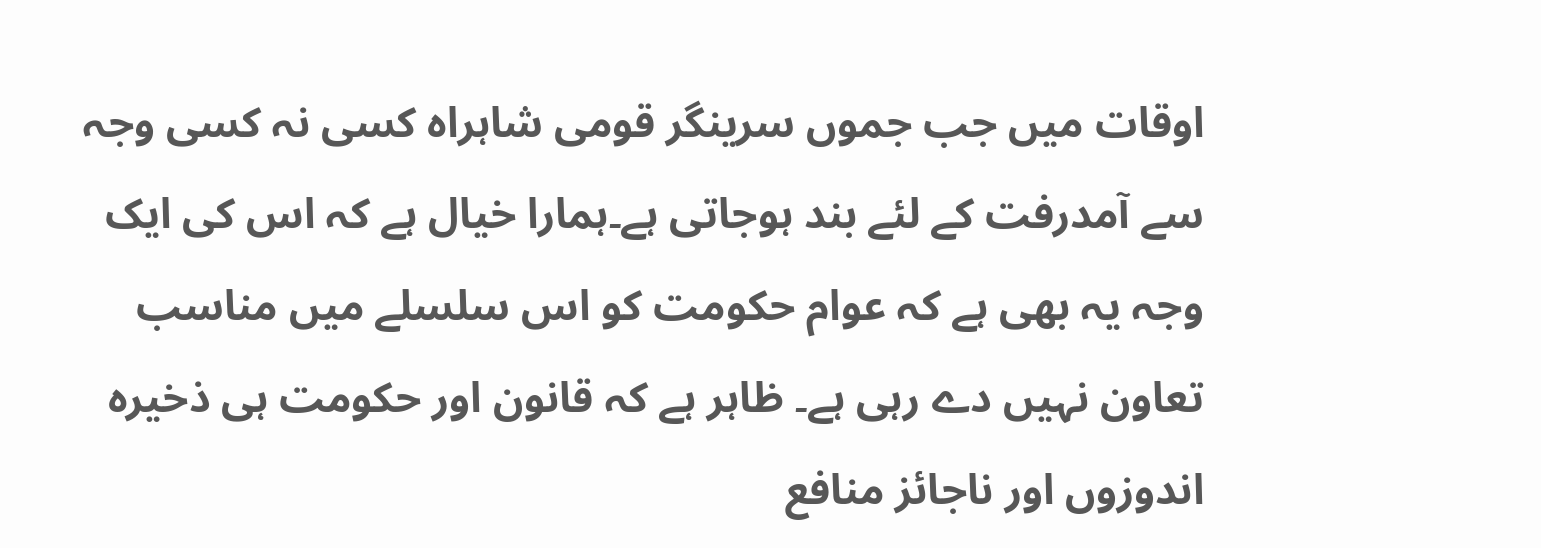اوقات میں جب جموں سرینگر قومی شاہراہ کسی نہ کسی وجہ سے آمدرفت کے لئے بند ہوجاتی ہے۔ہمارا خیال ہے کہ اس کی ایک وجہ یہ بھی ہے کہ عوام حکومت کو اس سلسلے میں مناسب تعاون نہیں دے رہی ہے۔ ظاہر ہے کہ قانون اور حکومت ہی ذخیرہ اندوزوں اور ناجائز منافع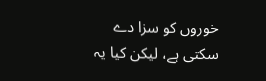خوروں کو سزا دے سکتی ہے، لیکن کیا یہ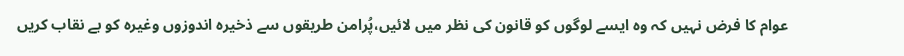عوام کا فرض نہیں کہ وہ ایسے لوگوں کو قانون کی نظر میں لائیں،پُرامن طریقوں سے ذخیرہ اندوزوں وغیرہ کو بے نقاب کریں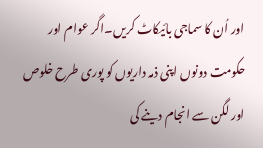اور اُن کا سماجی بائیکاٹ کریں۔اگر عوام اور حکومت دونوں اپنی ذمہ داریوں کو پوری طرح خلوص اور لگن سے انجام دینے کی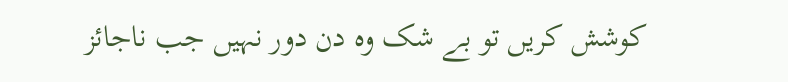کوشش کریں تو بے شک وہ دن دور نہیں جب ناجائز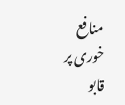منافع خوری پر قابو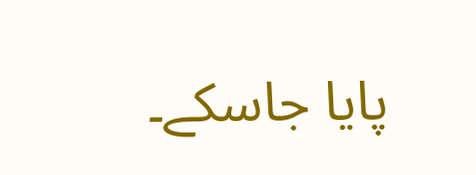پایا جاسکے۔